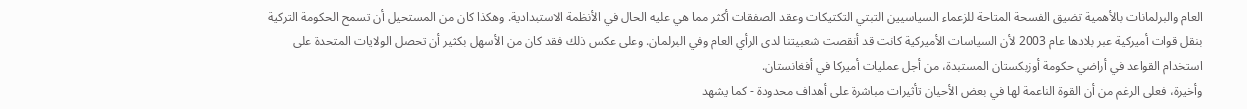العام والبرلمانات بالأهمية تضيق الفسحة المتاحة للزعماء السياسيين التبتي التكتيكات وعقد الصفقات أكثر مما هي عليه الحال في الأنظمة الاستبدادية. وهكذا كان من المستحيل أن تسمح الحكومة التركية بنقل قوات أميركية عبر بلادها عام 2003 لأن السياسات الأميركية كانت قد أنقصت شعبيتنا لدى الرأي العام وفي البرلمان. وعلى عكس ذلك فقد كان من الأسهل بكثير أن تحصل الولايات المتحدة على استخدام القواعد في أراضي حكومة أوزبكستان المستبدة، من أجل عمليات أميركا في أفغانستان.
وأخيرة، فعلى الرغم من أن القوة الناعمة لها في بعض الأحيان تأثيرات مباشرة على أهداف محدودة - كما يشهد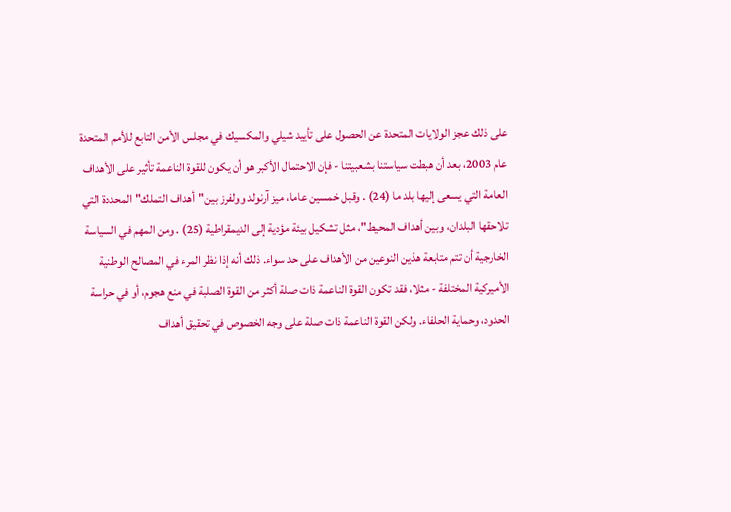على ذلك عجز الولايات المتحدة عن الحصول على تأييد شيلي والمكسيك في مجلس الأمن التابع للأمم المتحدة عام 2003، بعد أن هبطت سياستنا بشعبيتنا - فإن الاحتمال الأكبر هو أن يكون للقوة الناعمة تأثير على الأهداف العامة التي يسعى إليها بلد ما (24) . وقبل خمسين عاما، ميز آرنولد وولفرز بين"أهداف التملك"المحددة التي تلاحقها البلدان، وبين أهداف المحيط"، مثل تشكيل بيئة مؤدية إلى الديمقراطية (25) . ومن المهم في السياسة الخارجية أن تتم متابعة هذين النوعين من الأهداف على حد سواء. ذلك أنه إذا نظر المرء في المصالح الوطنية الأميركية المختلفة - مثلا، فقد تكون القوة الناعمة ذات صلة أكثر من القوة الصلبة في منع هجوم، أو في حراسة الحدود، وحماية الحلفاء. ولكن القوة الناعمة ذات صلة على وجه الخصوص في تحقيق أهداف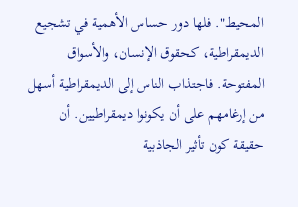المحيط". فلها دور حساس الأهمية في تشجيع الديمقراطية، كحقوق الإنسان، والأسواق المفتوحة. فاجتذاب الناس إلى الديمقراطية أسهل من إرغامهم على أن يكونوا ديمقراطيين. أن حقيقة كون تأثير الجاذبية